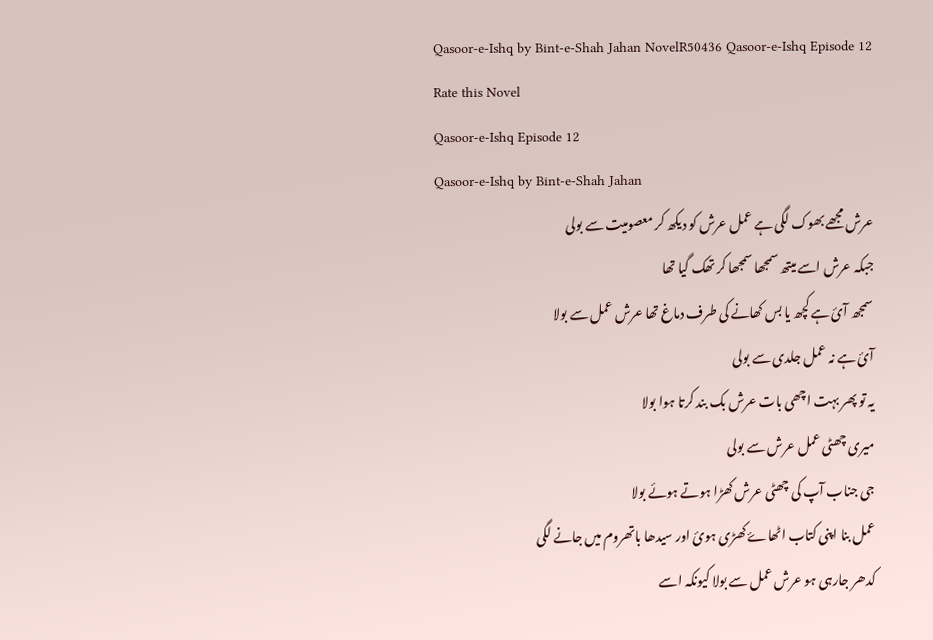Qasoor-e-Ishq by Bint-e-Shah Jahan NovelR50436 Qasoor-e-Ishq Episode 12
Rate this Novel
Qasoor-e-Ishq Episode 12
Qasoor-e-Ishq by Bint-e-Shah Jahan
عرش مجھے بھوک لگی ہے عمل عرش کو دیکھ کر معصومیت سے بولی
جبکہ عرش اسے میتھ سمجھا سمجھا کر تھک گیا تھا
سمجھ آئ ہے کچھ یا بس کھانے کی طرف دماغ تھا عرش عمل سے بولا
آئ ہے نہ عمل جلدی سے بولی
یہ تو پھر بہت اچھی بات عرش بک بند کرتا ہوا بولا
میری چھٹی عمل عرش سے بولی
جی جناب آپ کی چھٹی عرش کھڑا ہوتے ہوئے بولا
عمل بنا اپنی کتاب اٹھاۓ کھڑی ہوئ اور سیدھا باتھروم میں جانے لگی
کدھر جارہی ہو عرش عمل سے بولا کیونکہ اسے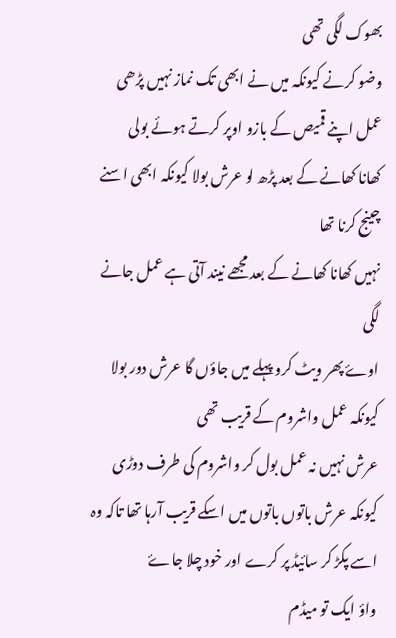بھوک لگی تھی
وضو کرنے کیونکہ میں نے ابھی تک نماز نہیں پڑھی عمل اپنے قمیص کے بازو اوپر کرتے ہوئے بولی
کھانا کھانے کے بعد پڑھ لو عرش بولا کیونکہ ابھی اسنے چینج کرنا تھا
نہیں کھانا کھانے کے بعد مجھے نیند آتی ہے عمل جانے لگی
اوۓ پھر ویٹ کرو پہلے میں جاؤں گا عرش دور بولا کیونکہ عمل واشروم کے قریب تھی
عرش نہیں نہ عمل بول کر واشروم کی طرف دوڑی کیونکہ عرش باتوں باتوں میں اسکے قریب آرہا تھا تاکہ وہ اسے پکڑ کر سائیڈ پر کرے اور خود چلا جاۓ
واؤ ایک تو میڈم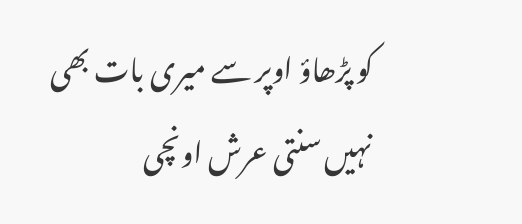کو پڑھاؤ اوپر سے میری بات بھی نہیں سنتی عرش اونچی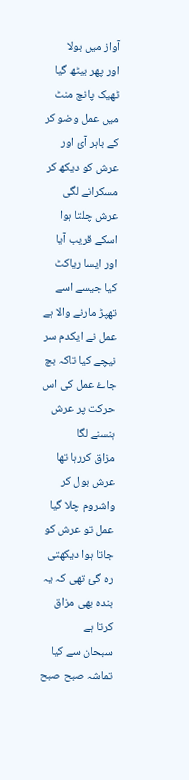آواز میں بولا
اور پھر بیٹھ گیا
ٹھیک پانچ منٹ میں عمل وضو کر کے باہر آئ اور عرش کو دیکھ کر مسکرانے لگی
عرش چلتا ہوا اسکے قریب آیا اور ایسا ریاکٹ کیا جیسے اسے تھپڑ مارنے والا ہے
عمل نے ایکدم سر نیچے کیا تاکہ بچ جاۓ عمل کی اس حرکت پر عرش ہنسنے لگا
مزاق کررہا تھا عرش بول کر واشروم چلا گیا
عمل تو عرش کو جاتا ہوا دیکھتی رہ گئ تھی کہ یہ بندہ بھی مزاق کرتا ہے
سبحان سے کیا تماشہ صبح صبح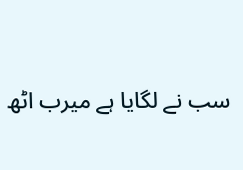سب نے لگایا ہے میرب اٹھ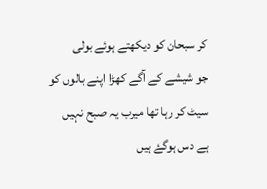کر سبحان کو دیکھتے ہوئے بولی
جو شیشے کے آگے کھڑا اپنے بالوں کو سیٹ کر رہا تھا میرب یہ صبح نہیں ہے دس ہوگۓ ہیں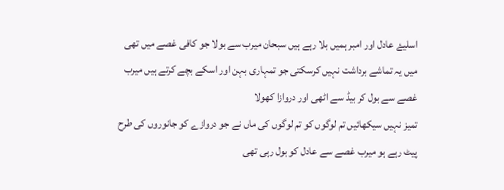اسلیۓ عادل اور امبر ہمیں بلا رہے ہیں سبحان میرب سے بولا جو کافی غصے میں تھی
میں یہ تماشے برداشت نہیں کرسکتی جو تمہاری بہن اور اسکے بچے کرتے ہیں میرب غصے سے بول کر بیڈ سے اٹھی اور دروازا کھولا
تمیز نہیں سیکھائیں تم لوگوں کو تم لوگوں کی ماں نے جو دروازے کو جانوروں کی طرح پیٹ رہے ہو میرب غصے سے عادل کو بول رہی تھی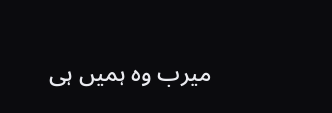میرب وہ ہمیں ہی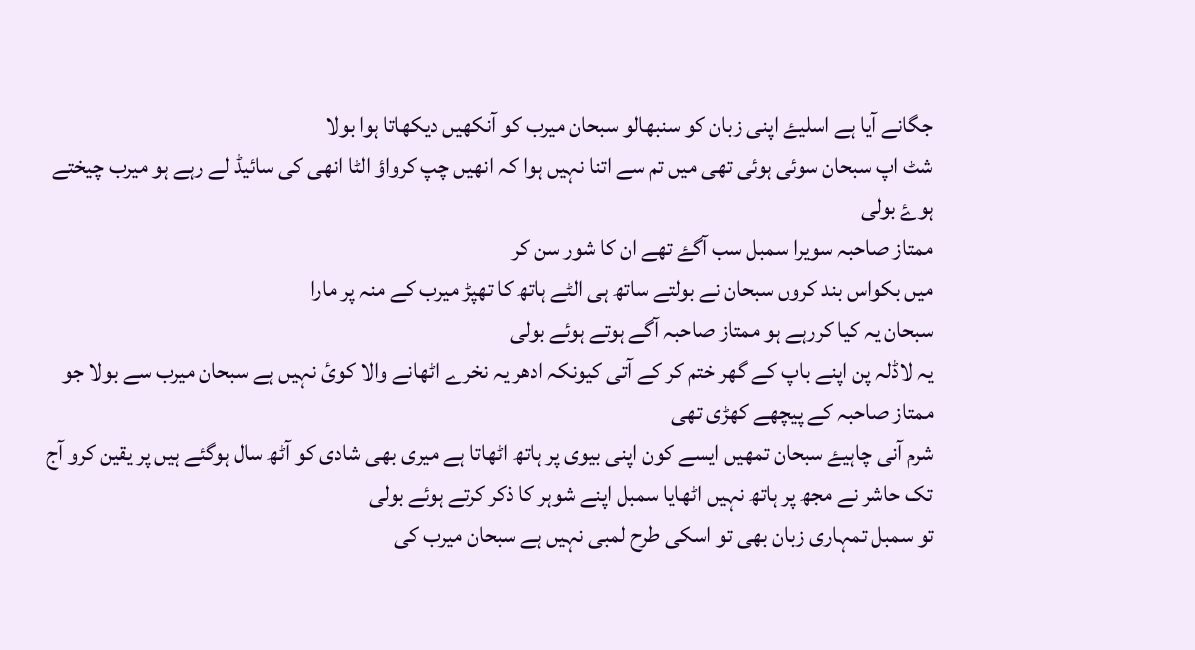جگانے آیا ہے اسلیۓ اپنی زبان کو سنبھالو سبحان میرب کو آنکھیں دیکھاتا ہوا بولا
شٹ اپ سبحان سوئی ہوئی تھی میں تم سے اتنا نہیں ہوا کہ انھیں چپ کرواؤ الٹا انھی کی سائیڈ لے رہے ہو میرب چیختے ہوۓ بولی
ممتاز صاحبہ سویرا سمبل سب آگۓ تھے ان کا شور سن کر
میں بکواس بند کروں سبحان نے بولتے ساتھ ہی الٹے ہاتھ کا تھپڑ میرب کے منہ پر مارا
سبحان یہ کیا کررہے ہو ممتاز صاحبہ آگے ہوتے ہوئے بولی
یہ لاڈلہ پن اپنے باپ کے گھر ختم کر کے آتی کیونکہ ادھر یہ نخرے اٹھانے والا کوئ نہیں ہے سبحان میرب سے بولا جو ممتاز صاحبہ کے پیچھے کھڑی تھی
شرم آنی چاہیۓ سبحان تمھیں ایسے کون اپنی بیوی پر ہاتھ اٹھاتا ہے میری بھی شادی کو آٹھ سال ہوگئے ہیں پر یقین کرو آج تک حاشر نے مجھ پر ہاتھ نہیں اٹھایا سمبل اپنے شوہر کا ذکر کرتے ہوئے بولی
تو سمبل تمہاری زبان بھی تو اسکی طرح لمبی نہیں ہے سبحان میرب کی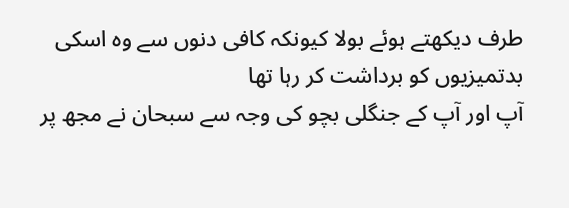طرف دیکھتے ہوئے بولا کیونکہ کافی دنوں سے وہ اسکی بدتمیزیوں کو برداشت کر رہا تھا
آپ اور آپ کے جنگلی بچو کی وجہ سے سبحان نے مجھ پر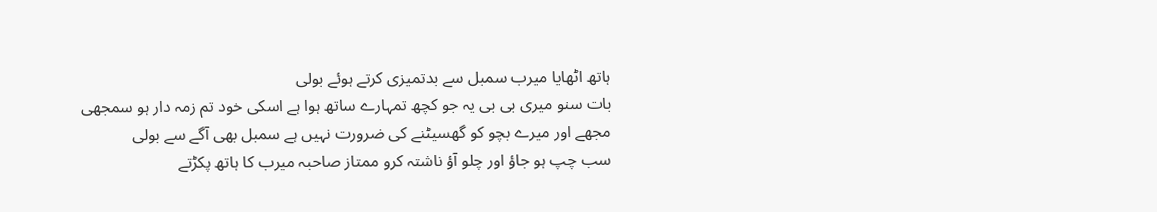ہاتھ اٹھایا میرب سمبل سے بدتمیزی کرتے ہوئے بولی
بات سنو میری بی بی یہ جو کچھ تمہارے ساتھ ہوا ہے اسکی خود تم زمہ دار ہو سمجھی مجھے اور میرے بچو کو گھسیٹنے کی ضرورت نہیں ہے سمبل بھی آگے سے بولی
سب چپ ہو جاؤ اور چلو آؤ ناشتہ کرو ممتاز صاحبہ میرب کا ہاتھ پکڑتے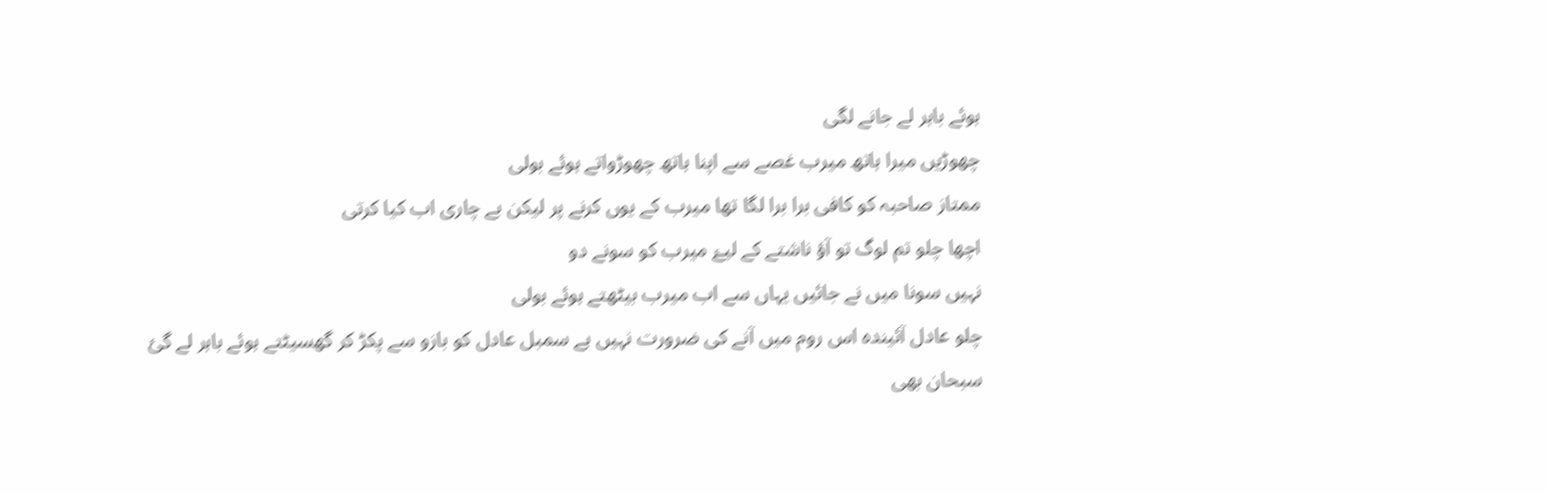ہوئے باہر لے جانے لگی
چھوڑیں میرا ہاتھ میرب غصے سے اپنا ہاتھ چھوڑواتے ہوئے بولی
ممتاز صاحبہ کو کافی برا برا لگا تھا میرب کے یوں کرنے پر لیکن بے چاری اب کیا کرتی
اچھا چلو تم لوگ تو آؤ ناشتے کے لیۓ میرب کو سونے دو
نہیں سونا میں نے جائیں یہاں سے اب میرب بیٹھتے ہوئے بولی
چلو عادل آئیندہ اس روم میں آنے کی ضرورت نہیں ہے سمبل عادل کو بازو سے پکڑ کر گھسیٹتے ہوئے باہر لے گئ
سبحان بھی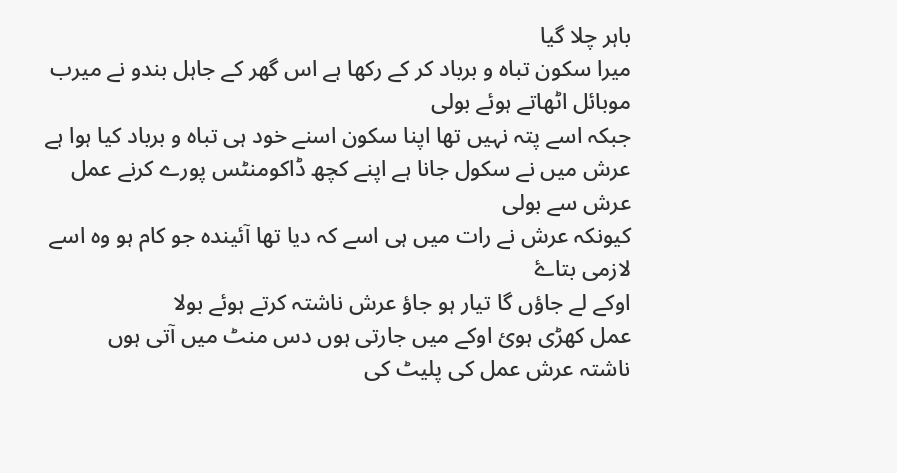باہر چلا گیا
میرا سکون تباہ و برباد کر کے رکھا ہے اس گھر کے جاہل بندو نے میرب موبائل اٹھاتے ہوئے بولی
جبکہ اسے پتہ نہیں تھا اپنا سکون اسنے خود ہی تباہ و برباد کیا ہوا ہے
عرش میں نے سکول جانا ہے اپنے کچھ ڈاکومنٹس پورے کرنے عمل عرش سے بولی
کیونکہ عرش نے رات میں ہی اسے کہ دیا تھا آئیندہ جو کام ہو وہ اسے لازمی بتاۓ
اوکے لے جاؤں گا تیار ہو جاؤ عرش ناشتہ کرتے ہوئے بولا
عمل کھڑی ہوئ اوکے میں جارتی ہوں دس منٹ میں آتی ہوں
ناشتہ عرش عمل کی پلیٹ کی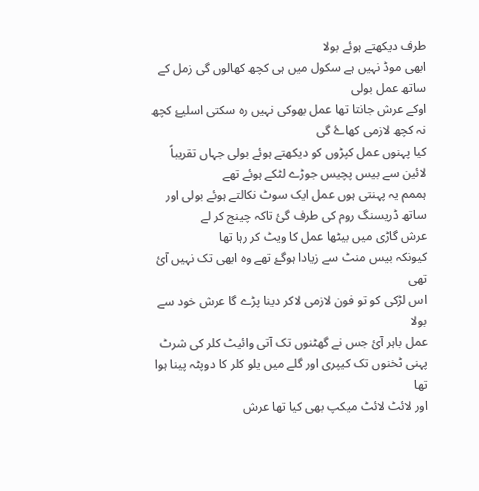طرف دیکھتے ہوئے بولا
ابھی موڈ نہیں ہے سکول میں ہی کچھ کھالوں گی زمل کے ساتھ عمل بولی
اوکے عرش جانتا تھا عمل بھوکی نہیں رہ سکتی اسلیۓ کچھ نہ کچھ لازمی کھاۓ گی
کیا پہنوں عمل کپڑوں کو دیکھتے ہوئے بولی جہاں تقریباً لائین سے بیس پچیس جوڑے لٹکے ہوئے تھے
ہممم یہ پہنتی ہوں عمل ایک سوٹ نکالتے ہوئے بولی اور ساتھ ڈریسنگ روم کی طرف گئ تاکہ چینج کر لے
عرش گاڑی میں بیٹھا عمل کا ویٹ کر رہا تھا
کیونکہ بیس منٹ سے زیادا ہوگۓ تھے وہ ابھی تک نہیں آئ تھی
اس لڑکی کو تو فون لازمی لاکر دینا پڑے گا عرش خود سے بولا
عمل باہر آئ جس نے گھٹنوں تک آتی وائیٹ کلر کی شرٹ پہنی ٹخنوں تک کیپری اور گلے میں یلو کلر کا دوپٹہ پینا ہوا تھا
اور لائٹ لائٹ میکپ بھی کیا تھا عرش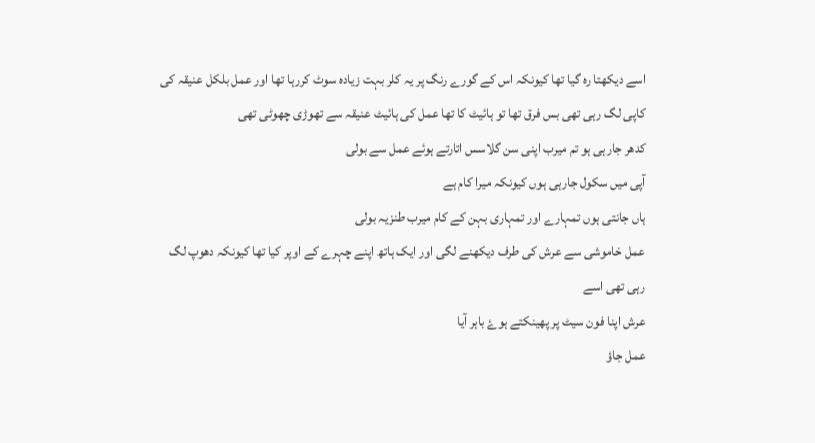اسے دیکھتا رہ گیا تھا کیونکہ اس کے گورے رنگ پر یہ کلر بہت زیادہ سوٹ کررہا تھا اور عمل بلکل عنیقہ کی کاپی لگ رہی تھی بس فرق تھا تو ہائیٹ کا تھا عمل کی ہائیٹ عنیقہ سے تھوڑی چھوٹی تھی
کدھر جارہی ہو تم میرب اپنی سن گلاسس اتارتے ہوئے عمل سے بولی
آپی میں سکول جارہی ہوں کیونکہ میرا کام ہے
ہاں جانتی ہوں تمہارے اور تمہاری بہن کے کام میرب طنزیہ بولی
عمل خاموشی سے عرش کی طرف دیکھنے لگی اور ایک ہاتھ اپنے چہرے کے اوپر کیا تھا کیونکہ دھوپ لگ رہی تھی اسے
عرش اپنا فون سیٹ پر پھینکتے ہوۓ باہر آیا
عمل جاؤ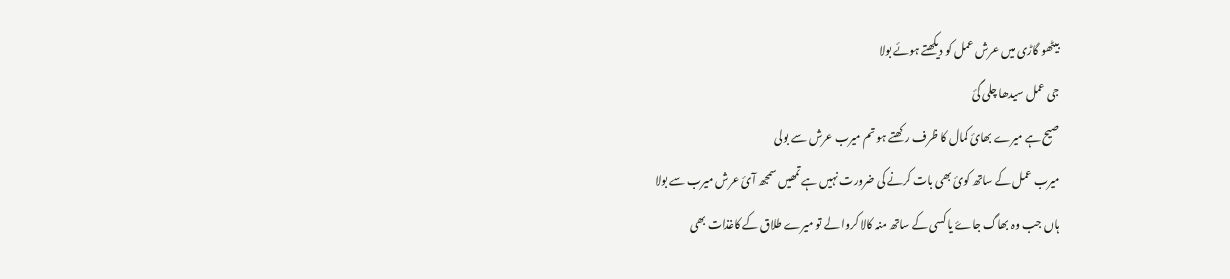بیٹھو گاڑی میں عرش عمل کو دیکھتے ہوئے بولا
جی عمل سیدھا چلی گئ
صیح ہے میرے بھائ کمال کا ظرف رکھتے ہو تم میرب عرش سے بولی
میرب عمل کے ساتھ کوئ بھی بات کرنے کی ضرورت نہیں ہے تمھیں سمجھ آئ عرش میرب سے بولا
ہاں جب وہ بھاگ جاۓ یا کسی کے ساتھ منہ کالا کروا لے تو میرے طلاق کے کاغذات بھی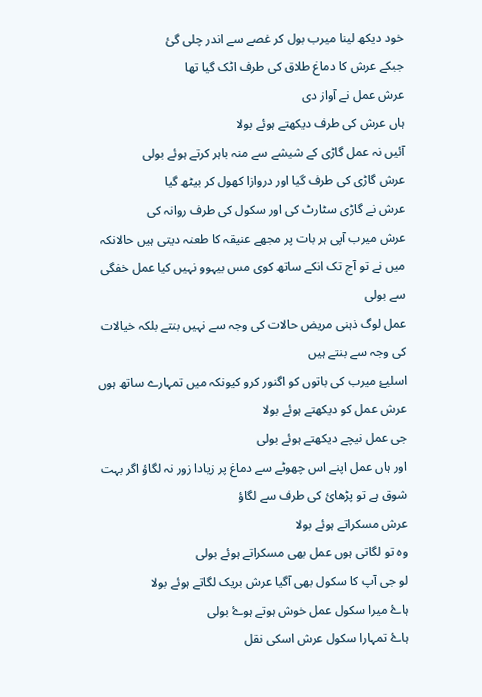خود دیکھ لینا میرب بول کر غصے سے اندر چلی گئ
جبکے عرش کا دماغ طلاق کی طرف اٹک گیا تھا
عرش عمل نے آواز دی
ہاں عرش کی طرف دیکھتے ہوئے بولا
آئیں نہ عمل گاڑی کے شیشے سے منہ باہر کرتے ہوئے بولی
عرش گاڑی کی طرف گیا اور دروازا کھول کر بیٹھ گیا
عرش نے گاڑی سٹارٹ کی اور سکول کی طرف روانہ کی
عرش میرب آپی ہر بات پر مجھے عنیقہ کا طعنہ دیتی ہیں حالانکہ میں نے تو آج تک انکے ساتھ کوی مس بیہوو نہیں کیا عمل خفگی سے بولی
عمل لوگ ذہنی مریض حالات کی وجہ سے نہیں بنتے بلکہ خیالات کی وجہ سے بنتے ہیں
اسلیۓ میرب کی باتوں کو اگنور کرو کیونکہ میں تمہارے ساتھ ہوں عرش عمل کو دیکھتے ہوئے بولا
جی عمل نیچے دیکھتے ہوئے بولی
اور ہاں عمل اپنے اس چھوٹے سے دماغ پر زیادا زور نہ لگاؤ اگر بہت شوق ہے تو پڑھائ کی طرف سے لگاؤ
عرش مسکراتے ہوئے بولا
وہ تو لگاتی ہوں عمل بھی مسکراتے ہوئے بولی
لو جی آپ کا سکول بھی آگیا عرش بریک لگاتے ہوئے بولا
ہاۓ میرا سکول عمل خوش ہوتے ہوۓ بولی
ہاۓ تمہارا سکول عرش اسکی نقل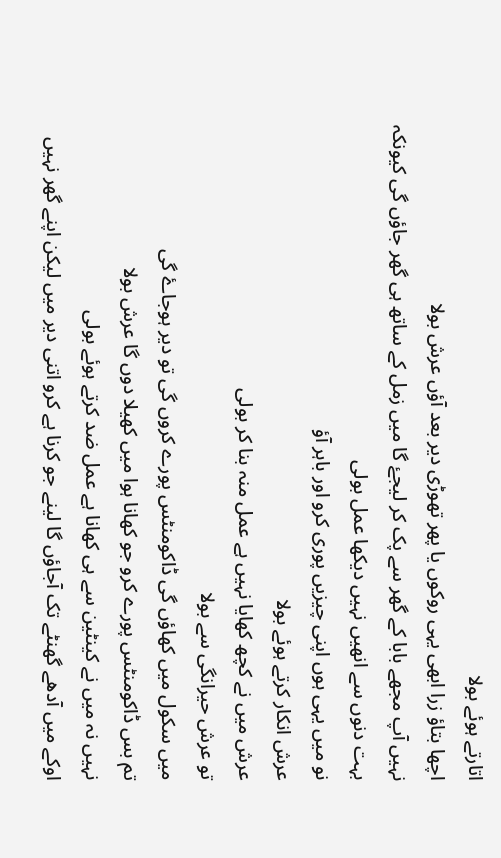اتارتے ہوئے بولا
اچھا بتاؤ زرا ابھی یہی روکوں یا پھر تھوڑی دیر بعد آؤں عرش بولا
نہیں آپ مجھے بابا کے گھر سے پک کر لیجۓ گا میں زمل کے ساتھ ہی گھر جاؤں گی کیونکہ بہت دنوں سے انھیں نہیں دیکھا عمل بولی
نو میں یہی ہوں اپنی چیزیں پوری کرو اور باہر آؤ
عرش انکار کرتے ہوئے بولا
عرش میں نے کچھ کھایا نہیں ہے عمل منہ بنا کر بولی
تو عرش حیرانگی سے بولا
میں سکول میں کھاؤں گی ڈاکومنٹس پورے کروں گی تو دیر ہوجاۓ گی
تم بس ڈاکومنٹس پورے کرو جو کھانا ہوا میں کھیلا دوں گا عرش بولا
نہیں نہ میں نے کینٹین سے ہی کھانا ہے عمل ضد کرتے ہوئے بولی
اوکے میں آدھے گھنٹے تک آجاؤں گا لینے جو کرنا ہے کرو اتنی دیر میں لیکن اپنے گھر نہیں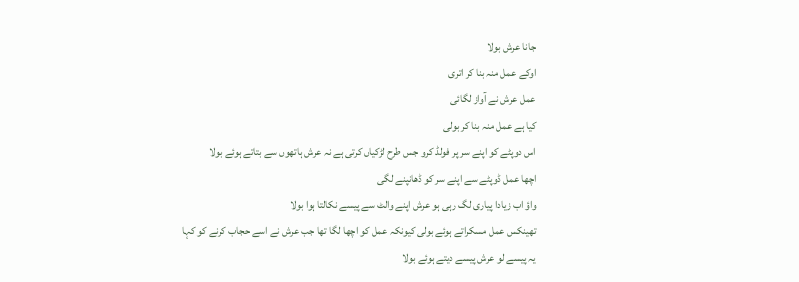جانا عرش بولا
اوکے عمل منہ بنا کر اتری
عمل عرش نے آواز لگائی
کیا ہے عمل منہ بنا کر بولی
اس دوپٹے کو اپنے سر پر فولڈ کرو جس طرح لڑکیاں کرتی ہے نہ عرش ہاتھوں سے بتاتے ہوئے بولا
اچھا عمل ڈوپٹے سے اپنے سر کو ڈھانپنے لگی
واؤ اب زیادا پیاری لگ رہی ہو عرش اپنے والٹ سے پیسے نکالتا ہوا بولا
تھینکس عمل مسکراتے ہوئے بولی کیونکہ عمل کو اچھا لگا تھا جب عرش نے اسے حجاب کرنے کو کہا
یہ پیسے لو عرش پیسے دیتے ہوئے بولا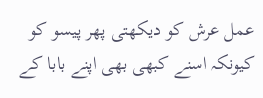عمل عرش کو دیکھتی پھر پیسو کو کیونکہ اسنے کبھی بھی اپنے بابا کے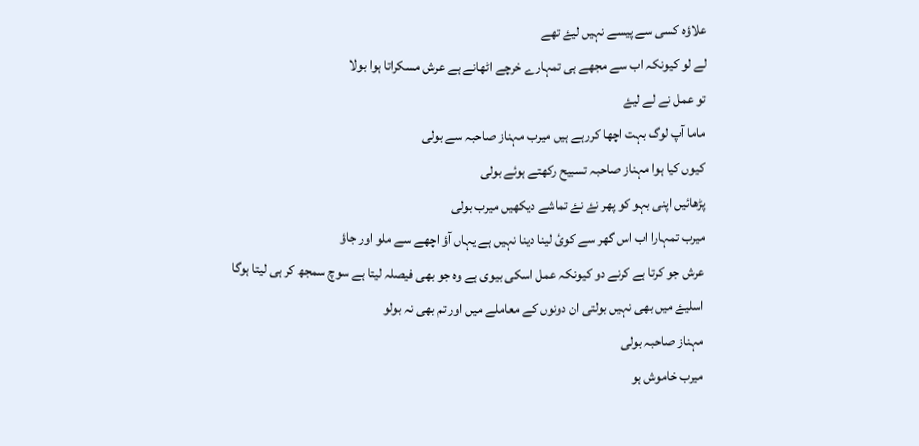علاؤہ کسی سے پیسے نہیں لیۓ تھے
لے لو کیونکہ اب سے مجھے ہی تمہارے خرچے اٹھانے ہے عرش مسکراتا ہوا بولا
تو عمل نے لے لیۓ
ماما آپ لوگ بہت اچھا کررہے ہیں میرب مہناز صاحبہ سے بولی
کیوں کیا ہوا مہناز صاحبہ تسبیح رکھتے ہوئے بولی
پڑھائیں اپنی بہو کو پھر نۓ نۓ تماشے دیکھیں میرب بولی
میرب تمہارا اب اس گھر سے کوئ لینا دینا نہیں ہے یہاں آؤ اچھے سے ملو اور جاؤ
عرش جو کرتا ہے کرنے دو کیونکہ عمل اسکی بیوی ہے وہ جو بھی فیصلہ لیتا ہے سوچ سمجھ کر ہی لیتا ہوگا
اسلیۓ میں بھی نہیں بولتی ان دونوں کے معاملے میں اور تم بھی نہ بولو
مہناز صاحبہ بولی
میرب خاموش ہو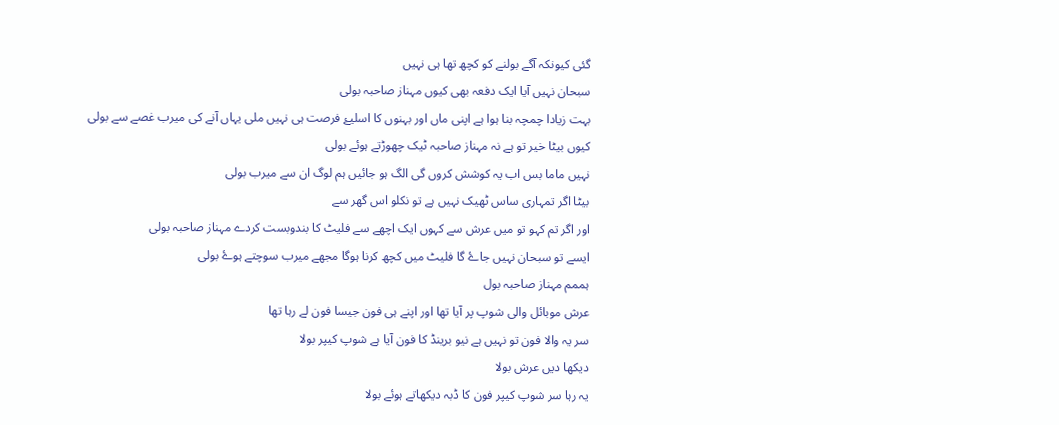گئی کیونکہ آگے بولنے کو کچھ تھا ہی نہیں
سبحان نہیں آیا ایک دفعہ بھی کیوں مہناز صاحبہ بولی
بہت زیادا چمچہ بنا ہوا ہے اپنی ماں اور بہنوں کا اسلیۓ فرصت ہی نہیں ملی یہاں آنے کی میرب غصے سے بولی
کیوں بیٹا خیر تو ہے نہ مہناز صاحبہ ٹیک چھوڑتے ہوئے بولی
نہیں ماما بس اب یہ کوشش کروں گی الگ ہو جائیں ہم لوگ ان سے میرب بولی
بیٹا اگر تمہاری ساس ٹھیک نہیں ہے تو نکلو اس گھر سے
اور اگر تم کہو تو میں عرش سے کہوں ایک اچھے سے فلیٹ کا بندوبست کردے مہناز صاحبہ بولی
ایسے تو سبحان نہیں جاۓ گا فلیٹ میں کچھ کرنا ہوگا مجھے میرب سوچتے ہوۓ بولی
ہممم مہناز صاحبہ بول
عرش موبائل والی شوپ پر آیا تھا اور اپنے ہی فون جیسا فون لے رہا تھا
سر یہ والا فون تو نہیں ہے نیو برینڈ کا فون آیا ہے شوپ کیپر بولا
دیکھا دیں عرش بولا
یہ رہا سر شوپ کیپر فون کا ڈبہ دیکھاتے ہوئے بولا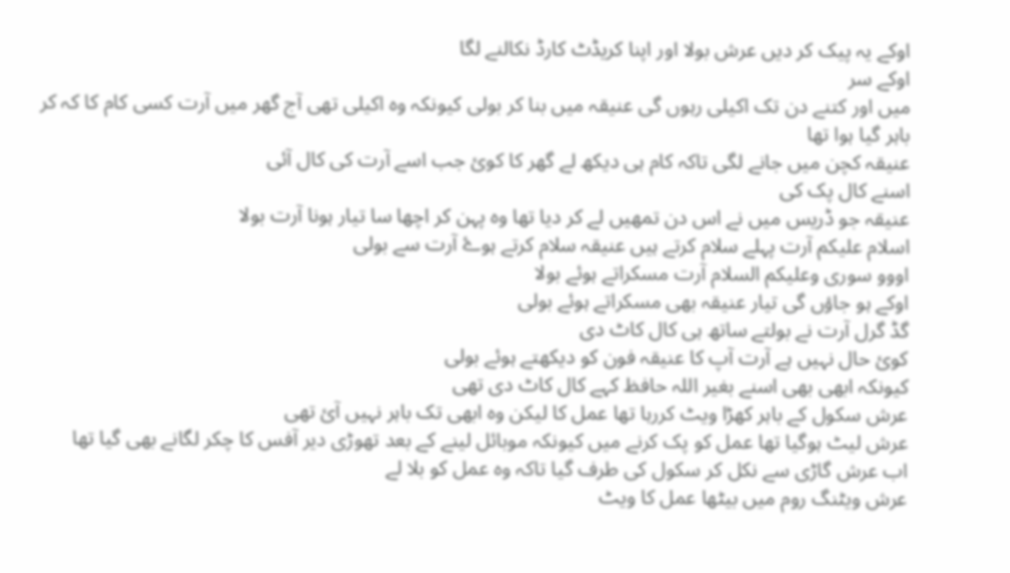اوکے یہ پیک کر دیں عرش بولا اور اپنا کریڈٹ کارڈ نکالنے لگا
اوکے سر
میں اور کتنے دن تک اکیلی رہوں گی عنیقہ میں بنا کر بولی کیونکہ وہ اکیلی تھی آج گھر میں آرت کسی کام کا کہ کر باہر گیا ہوا تھا
عنیقہ کچن میں جانے لگی تاکہ کام ہی دیکھ لے گھر کا کوئ جب اسے آرت کی کال آئی
اسنے کال پک کی
عنیقہ جو ڈریس میں نے اس دن تمھیں لے کر دیا تھا وہ پہن کر اچھا سا تیار ہونا آرت بولا
اسلام علیکم آرت پہلے سلام کرتے ہیں عنیقہ سلام کرتے ہوۓ آرت سے بولی
اووو سوری وعلیکم السلام آرت مسکراتے ہوئے بولا
اوکے ہو جاؤں گی تیار عنیقہ بھی مسکراتے ہوئے بولی
گڈ گرل آرت نے بولتے ساتھ ہی کال کاٹ دی
کوئ حال نہیں ہے آرت آپ کا عنیقہ فون کو دیکھتے ہوئے بولی
کیونکہ ابھی بھی اسنے بغیر اللہ حافظ کہے کال کاٹ دی تھی
عرش سکول کے باہر کھڑا ویٹ کررہا تھا عمل کا لیکن وہ ابھی تک باہر نہیں آئ تھی
عرش لیٹ ہوگیا تھا عمل کو پک کرنے میں کیونکہ موبائل لینے کے بعد تھوڑی دیر آفس کا چکر لگانے بھی گیا تھا
اب عرش گاڑی سے نکل کر سکول کی طرف گیا تاکہ وہ عمل کو بلا لے
عرش ویٹنگ روم میں بیٹھا عمل کا ویٹ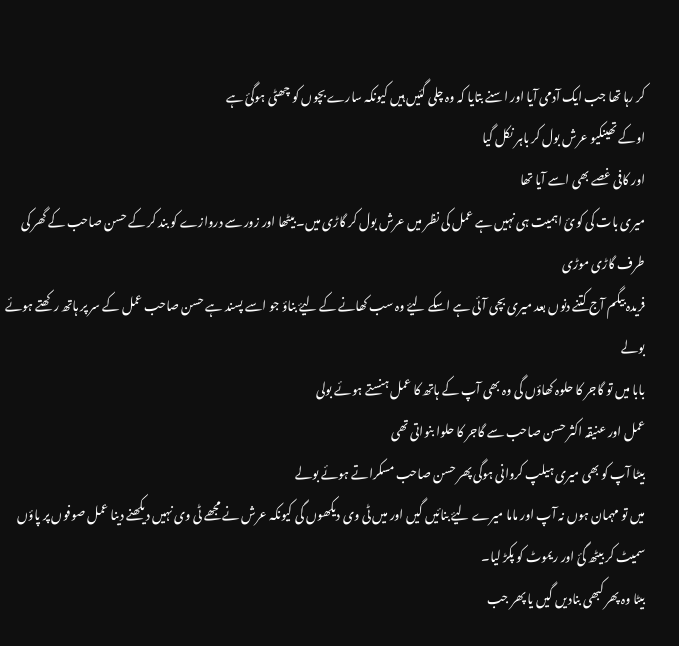کر رہا تھا جب ایک آدمی آیا اور اسنے بتایا کہ وہ چلی گئیں ہیں کیونکہ سارے بچوں کو چھٹی ہوگئ ہے
اوکے تھینکیو عرش بول کر باہر نکل گیا
اور کافی غصے بھی اسے آیا تھا
میری بات کی کوئ اہمیت ہی نہیں ہے عمل کی نظر میں عرش بول کر گاڑی میں۔ بیٹھا اور زور سے دروازے کو بند کر کے حسن صاحب کے گھر کی طرف گاڑی موڑی
فریدہ بیگم آج کتنے دنوں بعد میری بچی آئی ہے اسکے لیۓ وہ سب کھانے کے لیۓ بناؤ جو اسے پسند ہے حسن صاحب عمل کے سر پر ہاتھ رکھتے ہوئے بولے
بابا میں تو گاجر کا حلوہ کھاؤں گی وہ بھی آپ کے ہاتھ کا عمل ہنستے ہوئے بولی
عمل اور عنیقہ اکثر حسن صاحب سے گاجر کا حلوا بنواتی تھی
بیٹا آپ کو بھی میری ہیلپ کروانی ہوگی پھر حسن صاحب مسکراتے ہوئے بولے
میں تو مہمان ہوں نہ آپ اور ماما میرے لیۓ بنائیں گیں اور میں ٹی وی دیکھوں گی کیونکہ عرش نے مجھے ٹی وی نہیں دیکھنے دینا عمل صوفوں پر پاؤں سمیٹ کر بیٹھ گئ اور ریموٹ کو پکڑ لیا۔
بیٹا وہ پھر کبھی بنادیں گیں یا پھر جب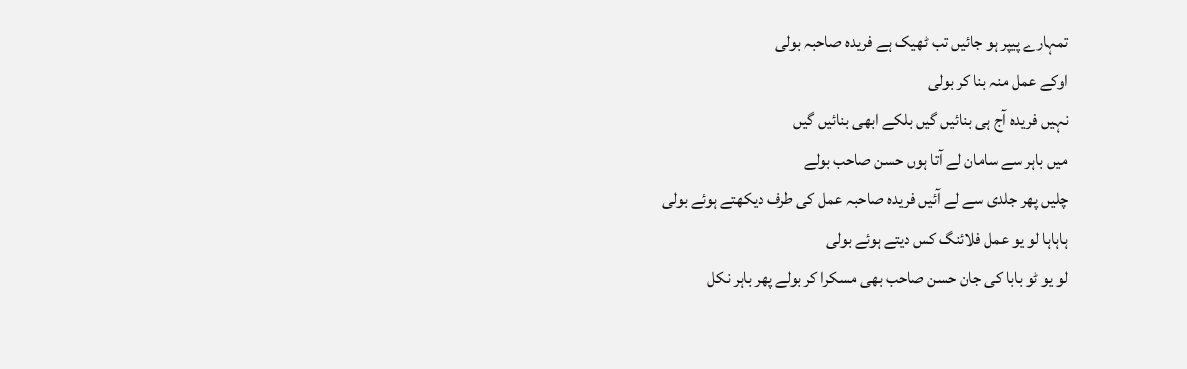تمہارے پیپر ہو جائیں تب ٹھیک ہے فریدہ صاحبہ بولی
اوکے عمل منہ بنا کر بولی
نہیں فریدہ آج ہی بنائیں گیں بلکے ابھی بنائیں گیں
میں باہر سے سامان لے آتا ہوں حسن صاحب بولے
چلیں پھر جلدی سے لے آئیں فریدہ صاحبہ عمل کی طرف دیکھتے ہوئے بولی
ہاہاہا لو یو عمل فلائنگ کس دیتے ہوئے بولی
لو یو ٹو بابا کی جان حسن صاحب بھی مسکرا کر بولے پھر باہر نکل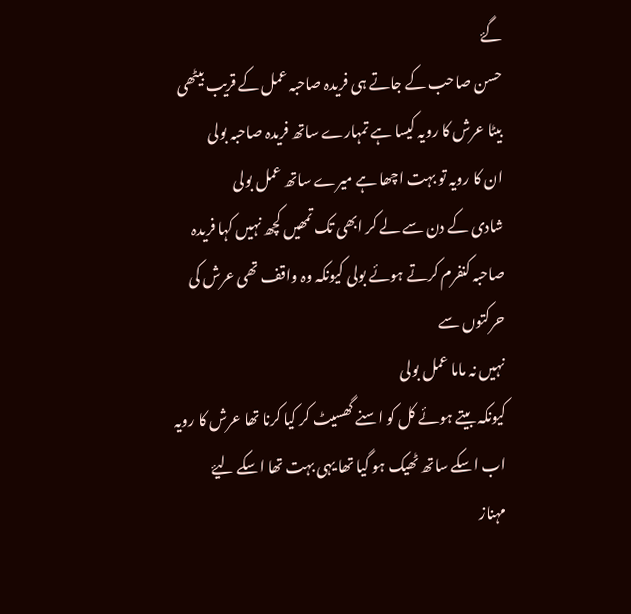گۓ
حسن صاحب کے جاتے ہی فریدہ صاحبہ عمل کے قریب بیٹھی
بیٹا عرش کا رویہ کیسا ہے تمہارے ساتھ فریدہ صاحبہ بولی
ان کا رویہ تو بہت اچھا ہے میرے ساتھ عمل بولی
شادی کے دن سے لے کر ابھی تک تمھیں کچھ نہیں کہا فریدہ صاحبہ کنفرم کرتے ہوئے بولی کیونکہ وہ واقف تھی عرش کی حرکتوں سے
نہیں نہ ماما عمل بولی
کیونکہ بیتے ہوئے کل کو اسنے گھسیٹ کر کیا کرنا تھا عرش کا رویہ اب اسکے ساتھ ٹھیک ہو گیا تھا یہی بہت تھا اسکے لیۓ
مہناز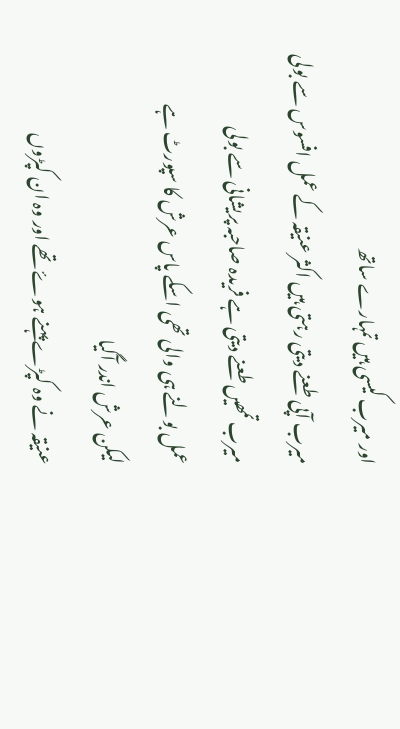اور میرب کیسی ہیں تمہارے ساتھ
میرب آپی طعنے دیتی رہتی ہیں اکثر عنیقہ کے عمل افسوس سے بولی
میرب تمھیں طعنے دیتی ہے فریدہ صاحبہ پریشانی سے بولی
عمل بولنے ہی والی تھی اسکے پاس عرش کا سپورٹ ہے
لیکن عرش اندر آگیا
عنیقہ نے وہ کپڑے پہنے ہوۓ تھے اور وہ ان کپڑوں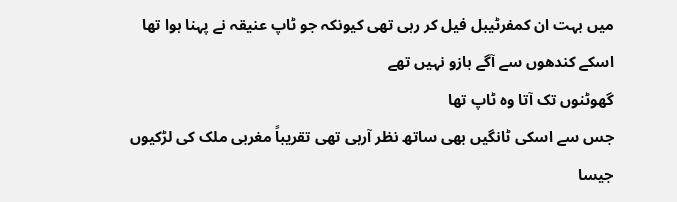میں بہت ان کمفرٹیبل فیل کر رہی تھی کیونکہ جو ٹاپ عنیقہ نے پہنا ہوا تھا اسکے کندھوں سے آگے بازو نہیں تھے
گھوٹنوں تک آتا وہ ٹاپ تھا
جس سے اسکی ٹانگیں بھی ساتھ نظر آرہی تھی تقریباً مغربی ملک کی لڑکیوں جیسا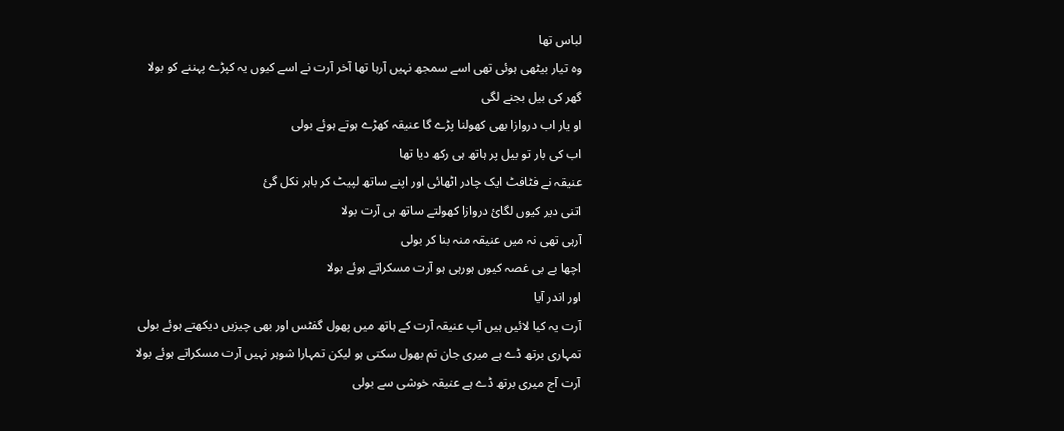لباس تھا
وہ تیار بیٹھی ہوئی تھی اسے سمجھ نہیں آرہا تھا آخر آرت نے اسے کیوں یہ کپڑے پہننے کو بولا
گھر کی بیل بجنے لگی
او یار اب دروازا بھی کھولنا پڑے گا عنیقہ کھڑے ہوتے ہوئے بولی
اب کی بار تو بیل پر ہاتھ ہی رکھ دیا تھا
عنیقہ نے فٹافٹ ایک چادر اٹھائی اور اپنے ساتھ لپیٹ کر باہر نکل گئ
اتنی دیر کیوں لگائ دروازا کھولتے ساتھ ہی آرت بولا
آرہی تھی نہ میں عنیقہ منہ بنا کر بولی
اچھا بے بی غصہ کیوں ہورہی ہو آرت مسکراتے ہوئے بولا
اور اندر آیا
آرت یہ کیا لائیں ہیں آپ عنیقہ آرت کے ہاتھ میں پھول گفٹس اور بھی چیزیں دیکھتے ہوئے بولی
تمہاری برتھ ڈے ہے میری جان تم بھول سکتی ہو لیکن تمہارا شوہر نہیں آرت مسکراتے ہوئے بولا
آرت آج میری برتھ ڈے ہے عنیقہ خوشی سے بولی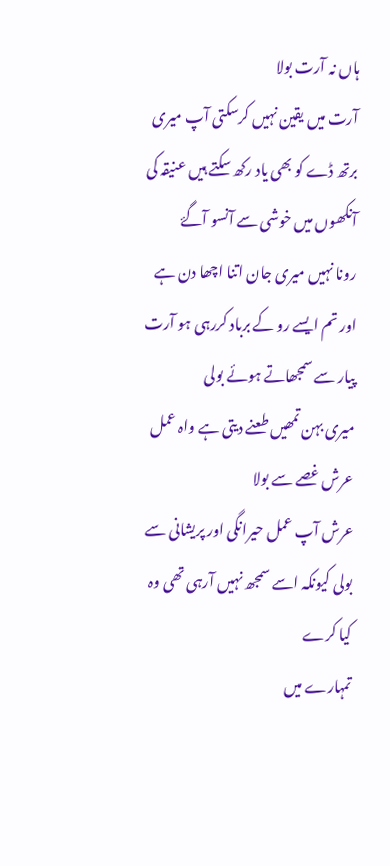ہاں نہ آرت بولا
آرت میں یقین نہیں کرسکتی آپ میری برتھ ڈے کو بھی یاد رکھ سکتے ہیں عنیقہ کی آنکھوں میں خوشی سے آنسو آگۓ
رونا نہیں میری جان اتنا اچھا دن ہے اور تم ایسے رو کے برباد کررہی ہو آرت پیار سے سمجھاتے ہوئے بولی
میری بہن تمھیں طعنے دیتی ہے واہ عمل عرش غصے سے بولا
عرش آپ عمل حیرانگی اور پریشانی سے بولی کیونکہ اسے سمجھ نہیں آرہی تھی وہ کیا کرے
تمہارے میں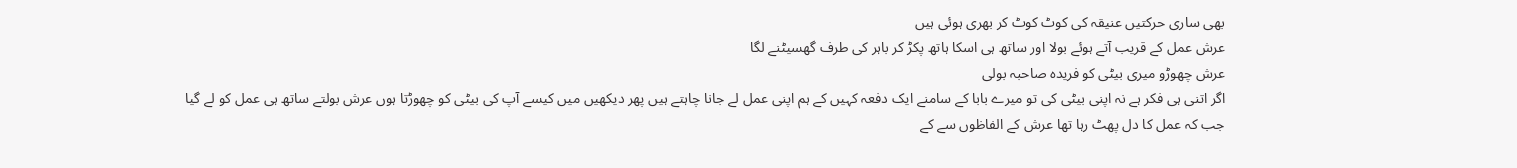بھی ساری حرکتیں عنیقہ کی کوٹ کوٹ کر بھری ہوئی ہیں
عرش عمل کے قریب آتے ہوئے بولا اور ساتھ ہی اسکا ہاتھ پکڑ کر باہر کی طرف گھسیٹنے لگا
عرش چھوڑو میری بیٹی کو فریدہ صاحبہ بولی
اگر اتنی ہی فکر ہے نہ اپنی بیٹی کی تو میرے بابا کے سامنے ایک دفعہ کہیں کے ہم اپنی عمل لے جانا چاہتے ہیں پھر دیکھیں میں کیسے آپ کی بیٹی کو چھوڑتا ہوں عرش بولتے ساتھ ہی عمل کو لے گیا
جب کہ عمل کا دل پھٹ رہا تھا عرش کے الفاظوں سے کے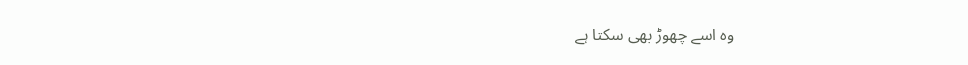وہ اسے چھوڑ بھی سکتا ہے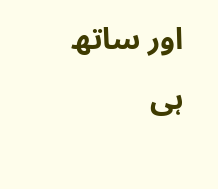اور ساتھ ہی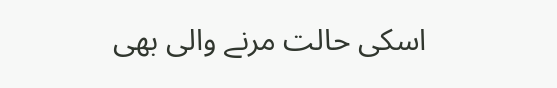اسکی حالت مرنے والی بھی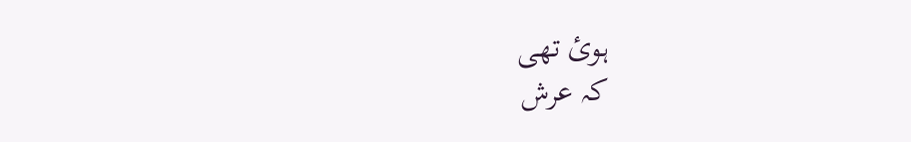ہوئ تھی
کہ عرش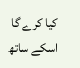کیا کرے گا اسکے ساتھ